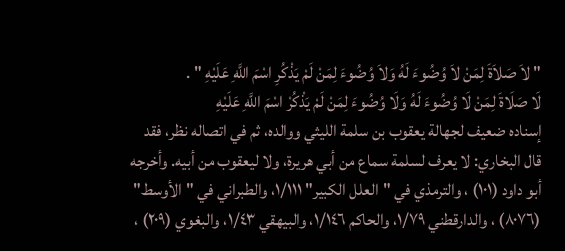" لاَ صَلاَةَ لِمَنْ لاَ وُضُوءَ لَهُ وَلاَ وُضُوءَ لِمَنْ لَمْ يَذْكُرِ اسْمَ اللَّهِ عَلَيْهِ " .
لَا صَلَاةَ لِمَنْ لَا وُضُوءَ لَهُ وَلَا وُضُوءَ لِمَنْ لَمْ يَذْكُرْ اسْمَ اللَّهِ عَلَيْهِ
إسناده ضعيف لجهالة يعقوب بن سلمة الليثي ووالده، ثم في اتصاله نظر، فقد قال البخاري: لا يعرف لسلمة سماع من أبي هريرة، ولا ليعقوب من أبيه. وأخرجه أبو داود (١٠١) ، والترمذي في "العلل الكبير" ١/١١١، والطبراني في "الأوسط" (٨٠٧٦) ، والدارقطني ١/٧٩، والحاكم ١/١٤٦، والبيهقي ١/٤٣، والبغوي (٢٠٩) ،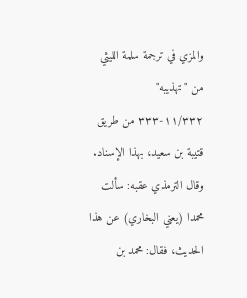والمزي في ترجمة سلمة الليثي من "تهذيبه" ١١/٣٣٢-٣٣٣ من طريق قتيبة بن سعيد، بهذا الإسناد. وقال الترمذي عقبه: سألت محمدا (يعني البخاري) عن هذا الحديث، فقال: محمد بن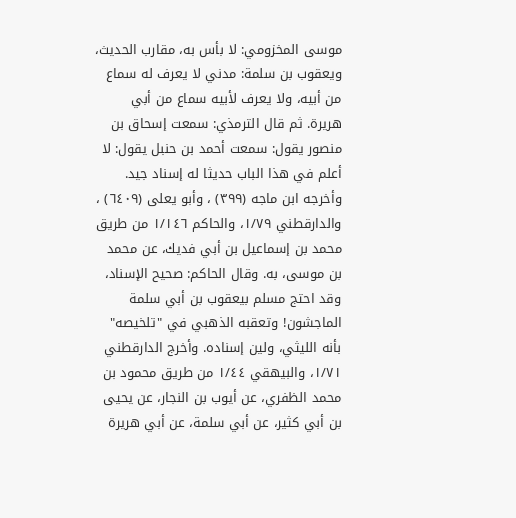موسى المخزومي: لا بأس به، مقارب الحديث، ويعقوب بن سلمة: مدني لا يعرف له سماع من أبيه، ولا يعرف لأبيه سماع من أبي هريرة. ثم قال الترمذي: سمعت إسحاق بن منصور يقول: سمعت أحمد بن حنبل يقول: لا أعلم في هذا الباب حديثا له إسناد جيد. وأخرجه ابن ماجه (٣٩٩) ، وأبو يعلى (٦٤٠٩) ، والدارقطني ١/٧٩، والحاكم ١/١٤٦ من طريق محمد بن إسماعيل بن أبي فديك، عن محمد بن موسى، به. وقال الحاكم: صحيح الإسناد، وقد احتج مسلم بيعقوب بن أبي سلمة الماجشون! وتعقبه الذهبي في "تلخيصه" بأنه الليثي، ولين إسناده. وأخرج الدارقطني ١/٧١، والبيهقي ١/٤٤ من طريق محمود بن محمد الظفري، عن أيوب بن النجار، عن يحيى بن أبي كثير، عن أبي سلمة، عن أبي هريرة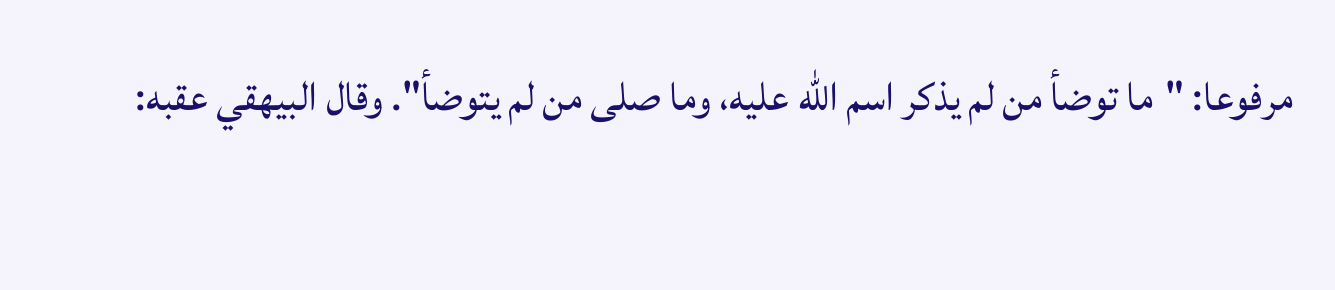مرفوعا: "ما توضأ من لم يذكر اسم الله عليه، وما صلى من لم يتوضأ". وقال البيهقي عقبه: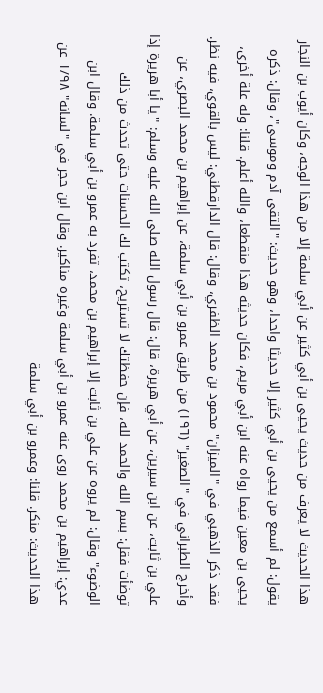هذا الحديث لا يعرف من حديث يحيى بن أبي كثير عن أبي سلمة إلا من هذا الوجه، وكان أيوب بن النجار يقول: لم أسمع من يحيى بن أبي كثير إلا حديثا واحدا، وهو حديث: "التقى آدم وموسى"، وقال: ذكره يحيى بن معين فيما رواه عنه ابن أبي مريم، فكان حديثه هذا منقطعا، والله أعلم. قلنا: وله علة أخرى، فقد ذكر الذهبي في "الميزان" محمود بن محمد الظفري، وقال: قال الدارقطني: ليس بالقوي، فيه نظر. وأخرج الطبراني في "الصغير" (١٩٦) من طريق عمرو بن أبي سلمة، عن إبراهيم بن محمد البصري، عن علي بن ثابت، عن ابن سيرين، عن أبي هريرة، قال: قال رسول الله صلى الله عليه وسلم: "يا أبا هريرة إذا توضأت فقل: بسم الله والحمد لله، فإن حفظتك لا تستريح، تكتب لك الحسنات حتى تحدث من ذلك الوضوء" وقال: لم يروه عن علي بن ثابت إلا إبراهيم بن محمد، تفرد به عمرو بن أبي سلمة. وقال ابن عدي: إبراهيم بن محمد روى عنه عمرو بن أبي سلمة وغيره مناكير. وقال ابن حجر في "لسانه" ١/٩٨ عن هذا الحديث: منكر. قلنا: وعمرو بن أبي سلمة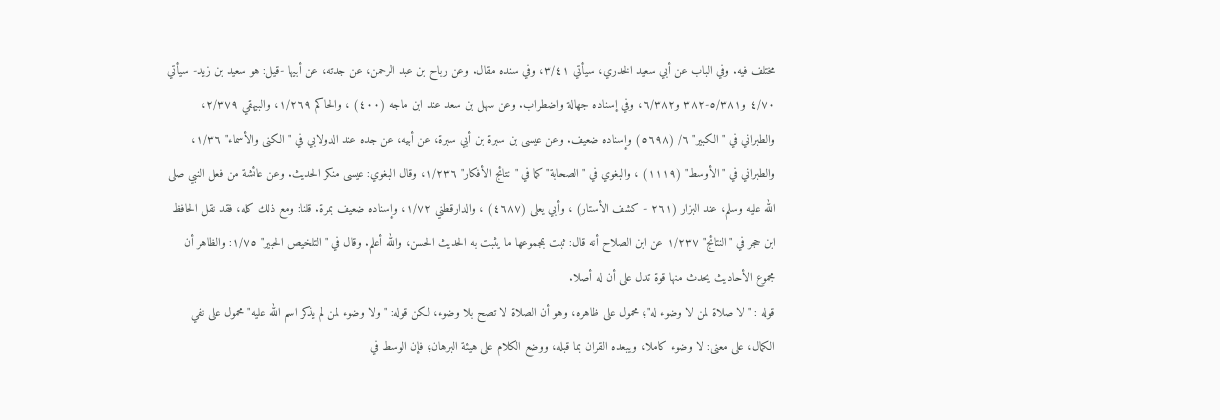مختلف فيه. وفي الباب عن أبي سعيد الخدري، سيأتي ٣/٤١، وفي سنده مقال. وعن رباح بن عبد الرحمن، عن جدته، عن أبيها -قيل: هو سعيد بن زيد- سيأتي ٤/٧٠ و٥/٣٨١-٣٨٢ و٦/٣٨٢، وفي إسناده جهالة واضطراب. وعن سهل بن سعد عند ابن ماجه (٤٠٠) ، والحاكم ١/٢٦٩، والبيهقي ٢/٣٧٩، والطبراني في "الكبير" ٦/ (٥٦٩٨) وإسناده ضعيف. وعن عيسى بن سبرة بن أبي سبرة، عن أبيه، عن جده عند الدولابي في "الكنى والأسماء" ١/٣٦، والطبراني في "الأوسط" (١١١٩) ، والبغوي في "الصحابة" كما في "نتائج الأفكار" ١/٢٣٦، وقال البغوي: عيسى منكر الحديث. وعن عائشة من فعل النبي صلى الله عليه وسلم، عند البزار (٢٦١ - كشف الأستار) ، وأبي يعلى (٤٦٨٧) ، والدارقطني ١/٧٢، وإسناده ضعيف بمرة. قلنا: ومع ذلك كله، فقد نقل الحافظ ابن حجر في "النتائج" ١/٢٣٧ عن ابن الصلاح أنه قال: ثبت بمجموعها ما يثبت به الحديث الحسن، والله أعلم. وقال في "التلخيص الحبير" ١/٧٥: والظاهر أن مجموع الأحاديث يحدث منها قوة تدل على أن له أصلا.
قوله : " لا صلاة لمن لا وضوء له"؛ محمول على ظاهره، وهو أن الصلاة لا تصح بلا وضوء، لكن قوله: " ولا وضوء لمن لم يذكر اسم الله عليه" محمول على نفي الكمال، على معنى: لا وضوء كاملا، ويبعده القران بما قبله، ووضع الكلام على هيئة البرهان؛ فإن الوسط في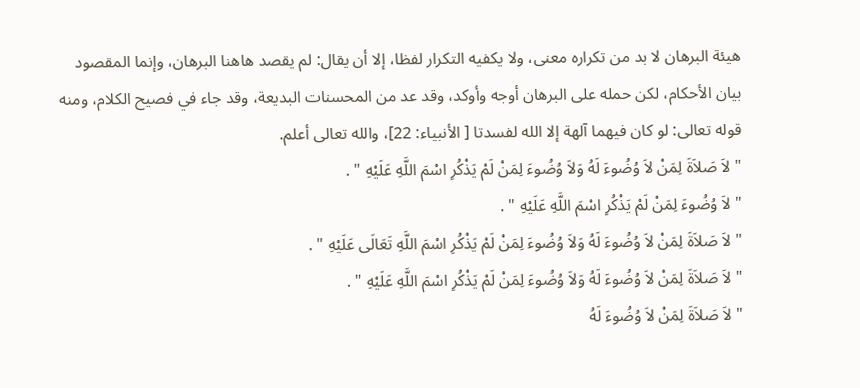هيئة البرهان لا بد من تكراره معنى، ولا يكفيه التكرار لفظا، إلا أن يقال: لم يقصد هاهنا البرهان، وإنما المقصود بيان الأحكام، لكن حمله على البرهان أوجه وأوكد، وقد عد من المحسنات البديعة، وقد جاء في فصيح الكلام، ومنه قوله تعالى: لو كان فيهما آلهة إلا الله لفسدتا [ الأنبياء: 22]، والله تعالى أعلم.
" لاَ صَلاَةَ لِمَنْ لاَ وُضُوءَ لَهُ وَلاَ وُضُوءَ لِمَنْ لَمْ يَذْكُرِ اسْمَ اللَّهِ عَلَيْهِ " .
" لاَ وُضُوءَ لِمَنْ لَمْ يَذْكُرِ اسْمَ اللَّهِ عَلَيْهِ " .
" لاَ صَلاَةَ لِمَنْ لاَ وُضُوءَ لَهُ وَلاَ وُضُوءَ لِمَنْ لَمْ يَذْكُرِ اسْمَ اللَّهِ تَعَالَى عَلَيْهِ " .
" لاَ صَلاَةَ لِمَنْ لاَ وُضُوءَ لَهُ وَلاَ وُضُوءَ لِمَنْ لَمْ يَذْكُرِ اسْمَ اللَّهِ عَلَيْهِ " .
" لاَ صَلاَةَ لِمَنْ لاَ وُضُوءَ لَهُ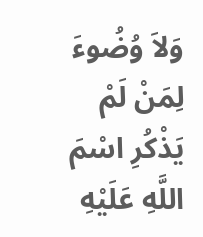وَلاَ وُضُوءَ لِمَنْ لَمْ يَذْكُرِ اسْمَ اللَّهِ عَلَيْهِ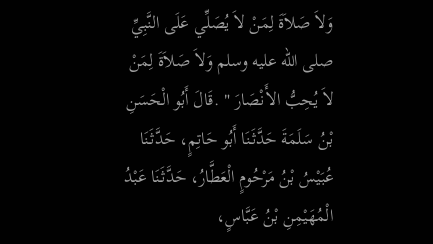وَلاَ صَلاَةَ لِمَنْ لاَ يُصَلِّي عَلَى النَّبِيِّ صلى الله عليه وسلم وَلاَ صَلاَةَ لِمَنْ لاَ يُحِبُّ الأَنْصَارَ " .قَالَ أَبُو الْحَسَنِ بْنُ سَلَمَةَ حَدَّثَنَا أَبُو حَاتِمٍ، حَدَّثَنَا عُبَيْسُ بْنُ مَرْحُومٍ الْعَطَّارُ، حَدَّثَنَا عَبْدُ الْمُهَيْمِنِ بْنُ عَبَّاسٍ،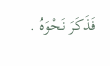فَذَكَرَ نَحْوَهُ .